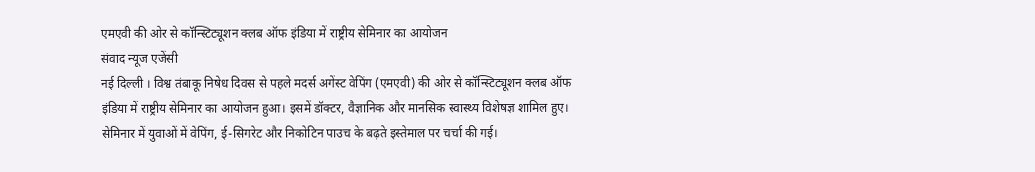एमएवी की ओर से कॉन्स्टिट्यूशन क्लब ऑफ इंडिया में राष्ट्रीय सेमिनार का आयोजन
संवाद न्यूज एजेंसी
नई दिल्ली । विश्व तंबाकू निषेध दिवस से पहले मदर्स अगेंस्ट वेपिंग (एमएवी) की ओर से कॉन्स्टिट्यूशन क्लब ऑफ इंडिया में राष्ट्रीय सेमिनार का आयोजन हुआ। इसमें डॉक्टर, वैज्ञानिक और मानसिक स्वास्थ्य विशेषज्ञ शामिल हुए। सेमिनार में युवाओं में वेपिंग, ई-सिगरेट और निकोटिन पाउच के बढ़ते इस्तेमाल पर चर्चा की गई।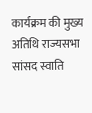कार्यक्रम की मुख्य अतिथि राज्यसभा सांसद स्वाति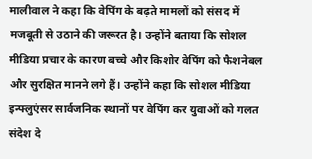मालीवाल ने कहा कि वेपिंग के बढ़ते मामलों को संसद में मजबूती से उठाने की जरूरत है। उन्होंने बताया कि सोशल मीडिया प्रचार के कारण बच्चे और किशोर वेपिंग को फैशनेबल और सुरक्षित मानने लगे हैं। उन्होंने कहा कि सोशल मीडिया इन्फ्लुएंसर सार्वजनिक स्थानों पर वेपिंग कर युवाओं को गलत संदेश दे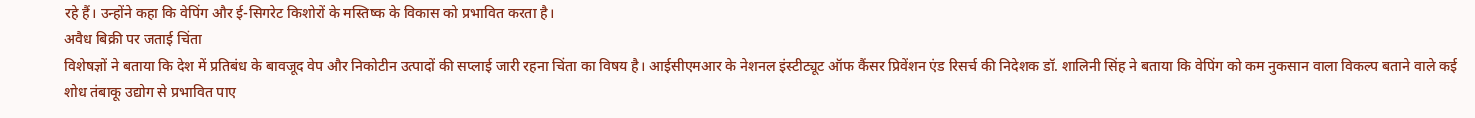रहे हैं। उन्होंने कहा कि वेपिंग और ई-सिगरेट किशोरों के मस्तिष्क के विकास को प्रभावित करता है।
अवैध बिक्री पर जताई चिंता
विशेषज्ञों ने बताया कि देश में प्रतिबंध के बावजूद वेप और निकोटीन उत्पादों की सप्लाई जारी रहना चिंता का विषय है। आईसीएमआर के नेशनल इंस्टीट्यूट ऑफ कैंसर प्रिवेंशन एंड रिसर्च की निदेशक डॉ. शालिनी सिंह ने बताया कि वेपिंग को कम नुकसान वाला विकल्प बताने वाले कई शोध तंबाकू उद्योग से प्रभावित पाए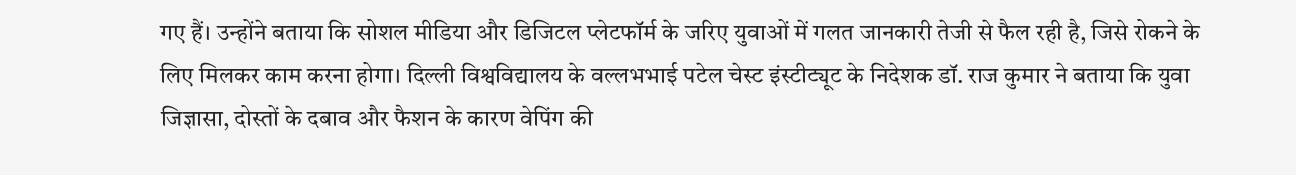गए हैं। उन्होंने बताया कि सोशल मीडिया और डिजिटल प्लेटफॉर्म के जरिए युवाओं में गलत जानकारी तेजी से फैल रही है, जिसे रोकने के लिए मिलकर काम करना होगा। दिल्ली विश्वविद्यालय के वल्लभभाई पटेल चेस्ट इंस्टीट्यूट के निदेशक डॉ. राज कुमार ने बताया कि युवा जिज्ञासा, दोस्तों के दबाव और फैशन के कारण वेपिंग की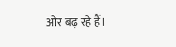ओर बढ़ रहे हैं।